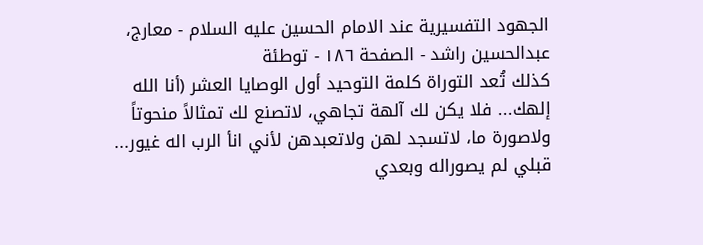الجهود التفسيرية عند الامام الحسين عليه السلام - معارج، عبدالحسين راشد - الصفحة ١٨٦ - توطئة
كذلك تُعد التوراة كلمة التوحيد أول الوصايا العشر (أنا الله إلهك... فلا يكن لك آلهة تجاهي، لاتصنع لك تمثالاً منحوتاً ولاصورة ما، لاتسجد لهن ولاتعبدهن لأني انأ الرب اله غيور... قبلي لم يصوراله وبعدي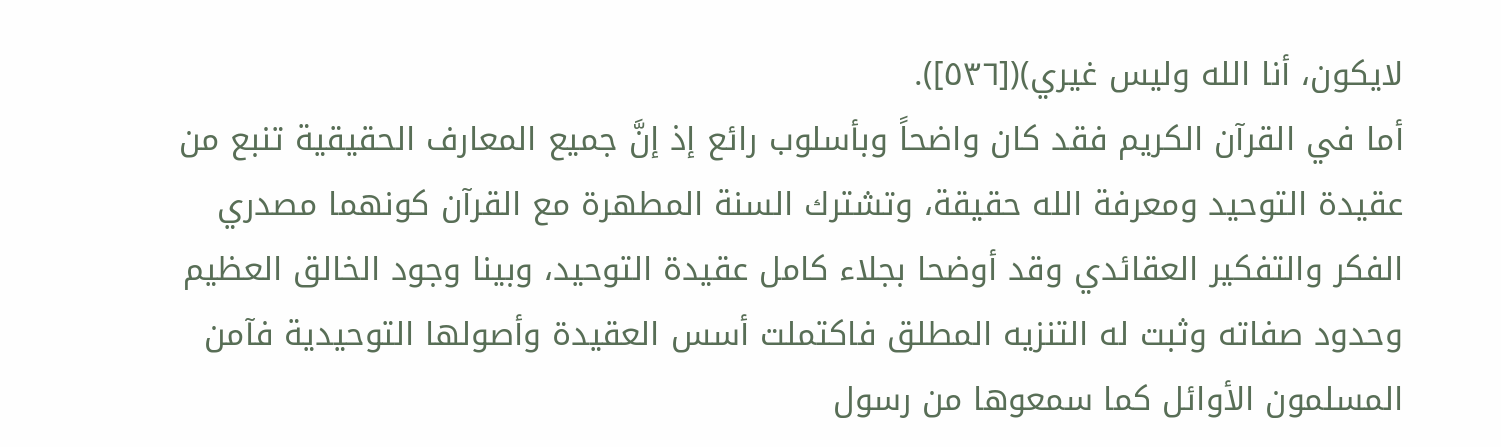لايكون، أنا الله وليس غيري)([٥٣٦]).
أما في القرآن الكريم فقد كان واضحاً وبأسلوب رائع إذ إنَّ جميع المعارف الحقيقية تنبع من عقيدة التوحيد ومعرفة الله حقيقة، وتشترك السنة المطهرة مع القرآن كونهما مصدري الفكر والتفكير العقائدي وقد أوضحا بجلاء كامل عقيدة التوحيد، وبينا وجود الخالق العظيم وحدود صفاته وثبت له التنزيه المطلق فاكتملت أسس العقيدة وأصولها التوحيدية فآمن المسلمون الأوائل كما سمعوها من رسول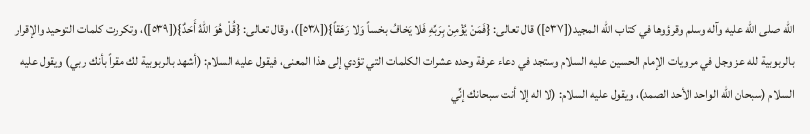الله صلى الله عليه وآله وسلم وقرؤوها في كتاب الله المجيد([٥٣٧]) قال تعالى: {فَمَنْ يُؤْمِنْ بِرَبِّهِ فَلا يَخافُ بخساً وَلا رَهَقاً}([٥٣٨])، وقال تعالى: {قُلْ هُوَ اللهُ أَحَدٌ}([٥٣٩])، وتكررت كلمات التوحيد والإقرار بالربوبية لله عز وجل في مرويات الإمام الحسين عليه السلام وستجد في دعاء عرفة وحده عشرات الكلمات التي تؤدي إلى هذا المعنى، فيقول عليه السلام: (أشهد بالربوبية لك مقراً بأنك ربي) ويقول عليه السلام (سبحان الله الواحد الأحد الصمد)، ويقول عليه السلام: (لا اله إلا أنت سبحانك إنِّي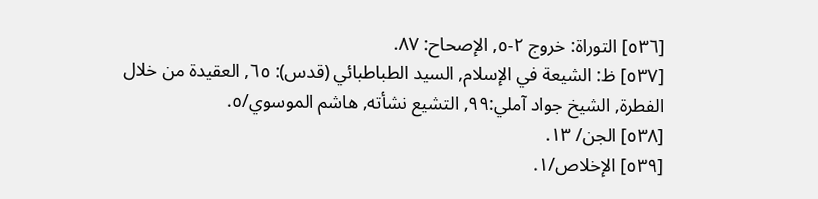[٥٣٦] التوراة: خروج ٢-٥, الإصحاح: ٨٧.
[٥٣٧] ظ: الشيعة في الإسلام, السيد الطباطبائي (قدس): ٦٥, العقيدة من خلال الفطرة, الشيخ جواد آملي:٩٩, التشيع نشأته, هاشم الموسوي/٥.
[٥٣٨] الجن/ ١٣.
[٥٣٩] الإخلاص/١.